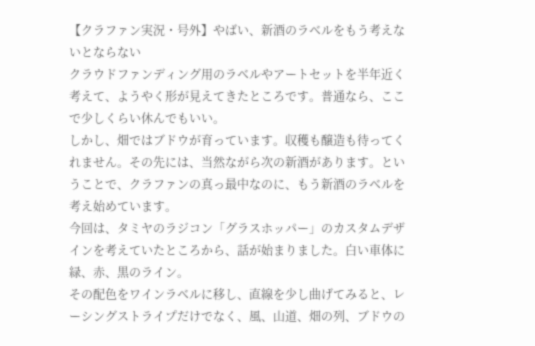【クラファン実況・号外】やばい、新酒のラベルをもう考えないとならない
クラウドファンディング用のラベルやアートセットを半年近く考えて、ようやく形が見えてきたところです。普通なら、ここで少しくらい休んでもいい。
しかし、畑ではブドウが育っています。収穫も醸造も待ってくれません。その先には、当然ながら次の新酒があります。ということで、クラファンの真っ最中なのに、もう新酒のラベルを考え始めています。
今回は、タミヤのラジコン「グラスホッパー」のカスタムデザインを考えていたところから、話が始まりました。白い車体に緑、赤、黒のライン。
その配色をワインラベルに移し、直線を少し曲げてみると、レーシングストライプだけでなく、風、山道、畑の列、ブドウの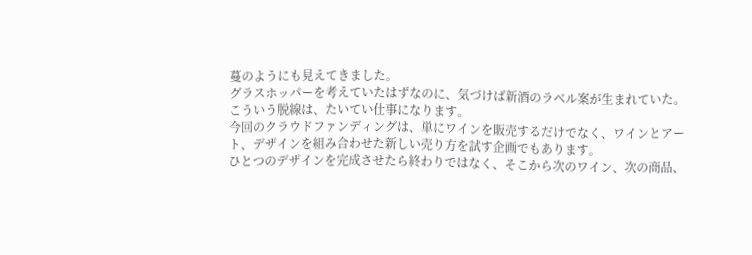蔓のようにも見えてきました。
グラスホッパーを考えていたはずなのに、気づけば新酒のラベル案が生まれていた。
こういう脱線は、たいてい仕事になります。
今回のクラウドファンディングは、単にワインを販売するだけでなく、ワインとアート、デザインを組み合わせた新しい売り方を試す企画でもあります。
ひとつのデザインを完成させたら終わりではなく、そこから次のワイン、次の商品、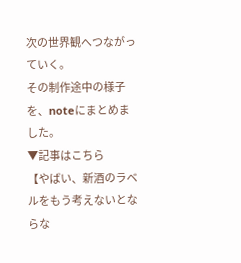次の世界観へつながっていく。
その制作途中の様子を、noteにまとめました。
▼記事はこちら
【やばい、新酒のラベルをもう考えないとならな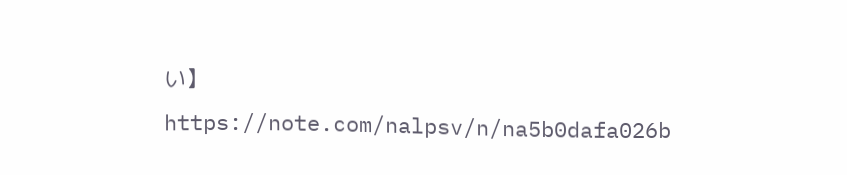い】
https://note.com/nalpsv/n/na5b0dafa026b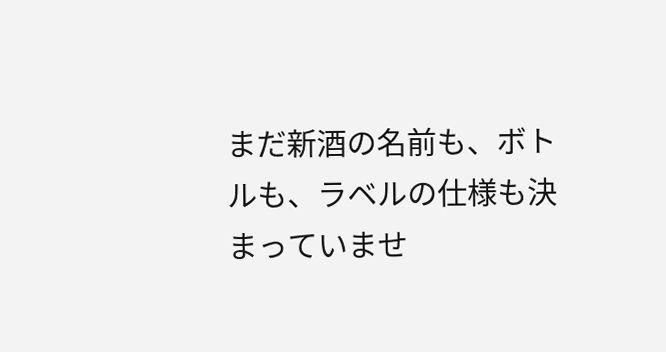まだ新酒の名前も、ボトルも、ラベルの仕様も決まっていませ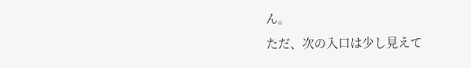ん。
ただ、次の入口は少し見えて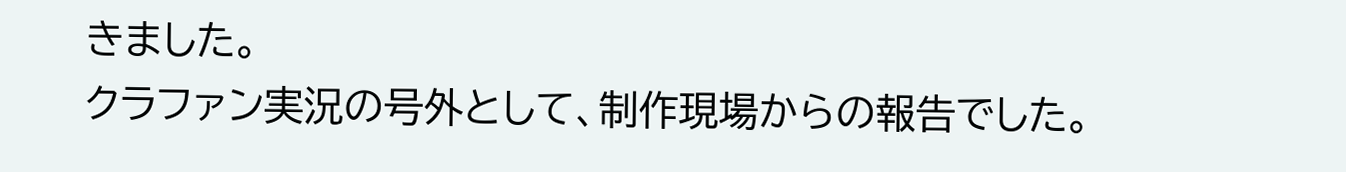きました。
クラファン実況の号外として、制作現場からの報告でした。